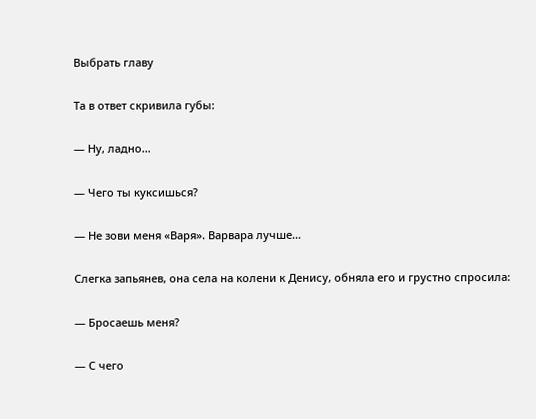Выбрать главу

Та в ответ скривила губы:

— Ну, ладно…

— Чего ты куксишься?

— Не зови меня «Варя». Варвара лучше…

Слегка запьянев, она села на колени к Денису, обняла его и грустно спросила:

— Бросаешь меня?

— С чего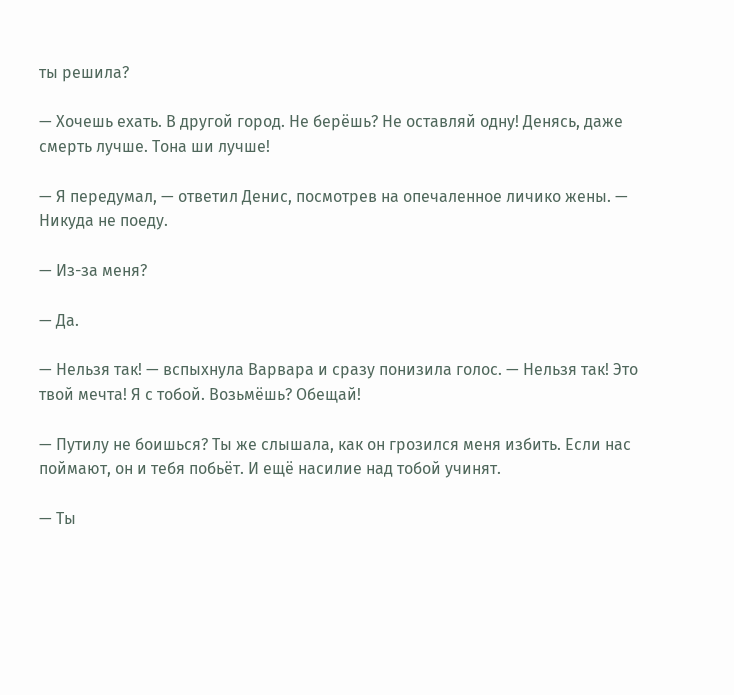ты решила?

— Хочешь ехать. В другой город. Не берёшь? Не оставляй одну! Денясь, даже смерть лучше. Тона ши лучше!

— Я передумал, — ответил Денис, посмотрев на опечаленное личико жены. — Никуда не поеду.

— Из-за меня?

— Да.

— Нельзя так! — вспыхнула Варвара и сразу понизила голос. — Нельзя так! Это твой мечта! Я с тобой. Возьмёшь? Обещай!

— Путилу не боишься? Ты же слышала, как он грозился меня избить. Если нас поймают, он и тебя побьёт. И ещё насилие над тобой учинят.

— Ты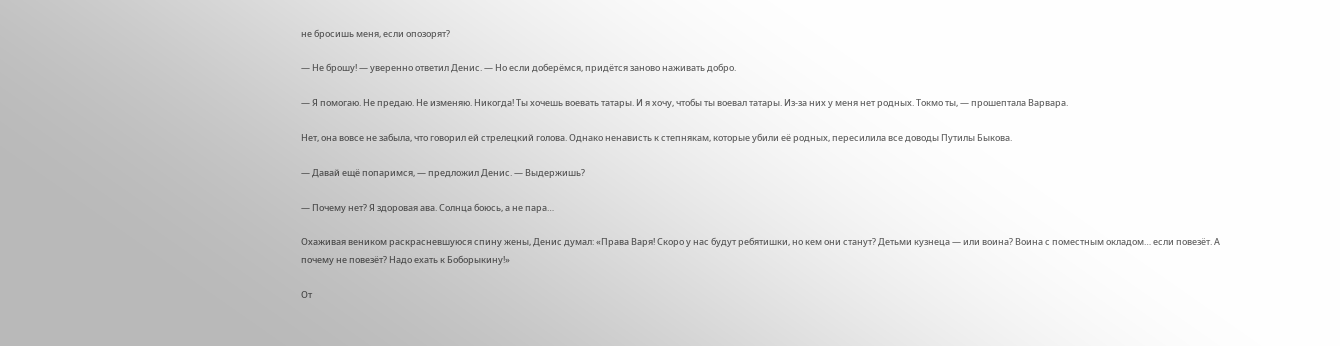не бросишь меня, если опозорят?

— Не брошу! — уверенно ответил Денис. — Но если доберёмся, придётся заново наживать добро.

— Я помогаю. Не предаю. Не изменяю. Никогда! Ты хочешь воевать татары. И я хочу, чтобы ты воевал татары. Из-за них у меня нет родных. Токмо ты, — прошептала Варвара.

Нет, она вовсе не забыла, что говорил ей стрелецкий голова. Однако ненависть к степнякам, которые убили её родных, пересилила все доводы Путилы Быкова.

— Давай ещё попаримся, — предложил Денис. — Выдержишь?

— Почему нет? Я здоровая ава. Солнца боюсь, а не пара…

Охаживая веником раскрасневшуюся спину жены, Денис думал: «Права Варя! Скоро у нас будут ребятишки, но кем они станут? Детьми кузнеца — или воина? Воина с поместным окладом… если повезёт. А почему не повезёт? Надо ехать к Боборыкину!»

От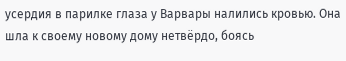усердия в парилке глаза у Варвары налились кровью. Она шла к своему новому дому нетвёрдо, боясь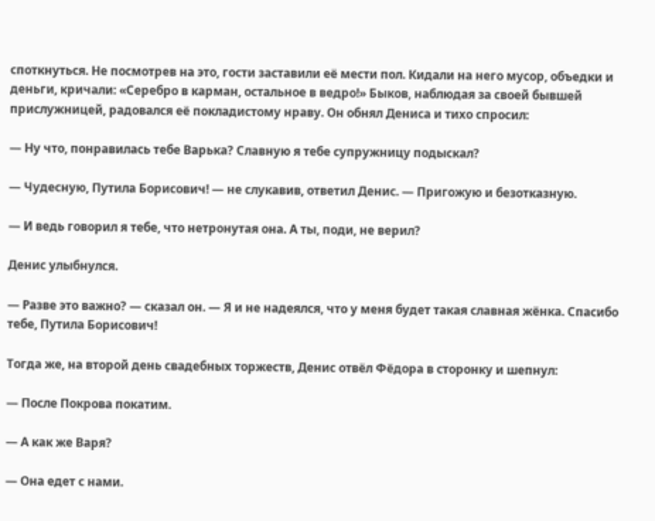споткнуться. Не посмотрев на это, гости заставили её мести пол. Кидали на него мусор, объедки и деньги, кричали: «Серебро в карман, остальное в ведро!» Быков, наблюдая за своей бывшей прислужницей, радовался её покладистому нраву. Он обнял Дениса и тихо спросил:

— Ну что, понравилась тебе Варька? Славную я тебе супружницу подыскал?

— Чудесную, Путила Борисович! — не слукавив, ответил Денис. — Пригожую и безотказную.

— И ведь говорил я тебе, что нетронутая она. А ты, поди, не верил?

Денис улыбнулся.

— Разве это важно? — сказал он. — Я и не надеялся, что у меня будет такая славная жёнка. Спасибо тебе, Путила Борисович!

Тогда же, на второй день свадебных торжеств, Денис отвёл Фёдора в сторонку и шепнул:

— После Покрова покатим.

— А как же Варя?

— Она едет с нами.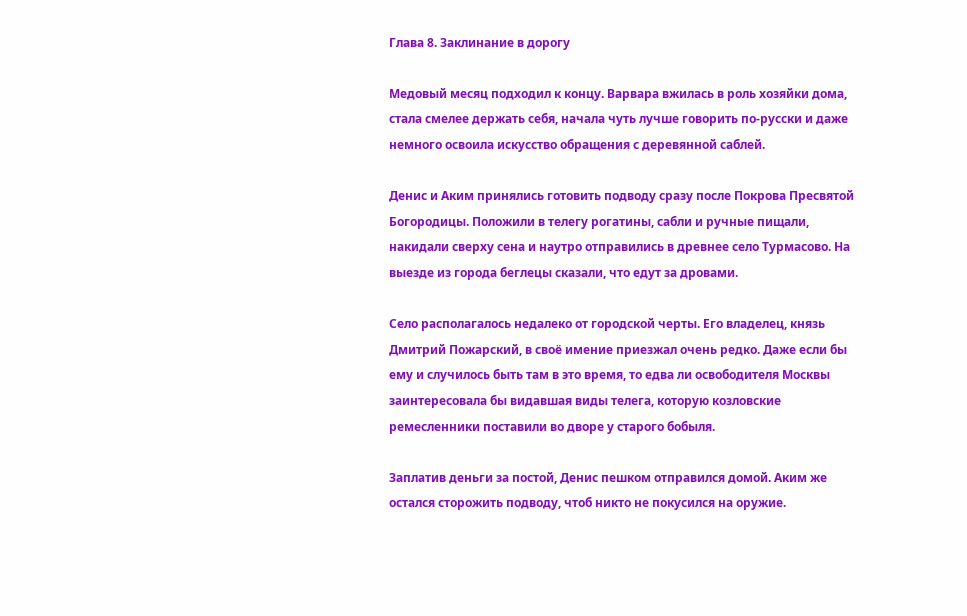Глава 8. Заклинание в дорогу

Медовый месяц подходил к концу. Варвара вжилась в роль хозяйки дома, стала смелее держать себя, начала чуть лучше говорить по-русски и даже немного освоила искусство обращения с деревянной саблей.

Денис и Аким принялись готовить подводу сразу после Покрова Пресвятой Богородицы. Положили в телегу рогатины, сабли и ручные пищали, накидали сверху сена и наутро отправились в древнее село Турмасово. На выезде из города беглецы сказали, что едут за дровами.

Село располагалось недалеко от городской черты. Его владелец, князь Дмитрий Пожарский, в своё имение приезжал очень редко. Даже если бы ему и случилось быть там в это время, то едва ли освободителя Москвы заинтересовала бы видавшая виды телега, которую козловские ремесленники поставили во дворе у старого бобыля.

Заплатив деньги за постой, Денис пешком отправился домой. Аким же остался сторожить подводу, чтоб никто не покусился на оружие.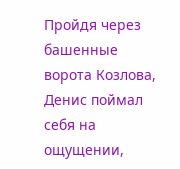Пройдя через башенные ворота Козлова, Денис поймал себя на ощущении,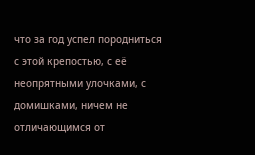что за год успел породниться с этой крепостью, с её неопрятными улочками, с домишками, ничем не отличающимся от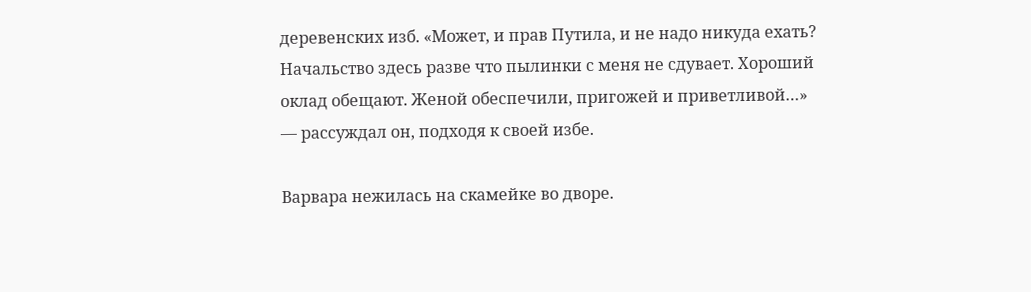деревенских изб. «Может, и прав Путила, и не надо никуда ехать? Начальство здесь разве что пылинки с меня не сдувает. Хороший оклад обещают. Женой обеспечили, пригожей и приветливой…» — рассуждал он, подходя к своей избе.

Варвара нежилась на скамейке во дворе.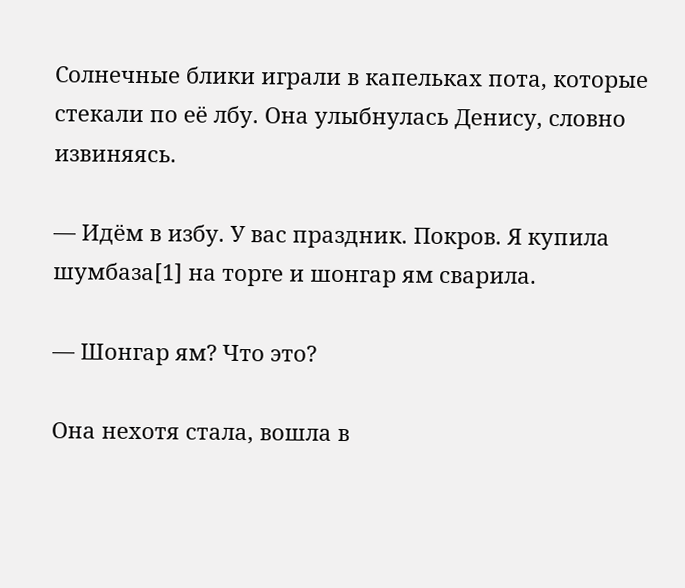Солнечные блики играли в капельках пота, которые стекали по её лбу. Она улыбнулась Денису, словно извиняясь.

— Идём в избу. У вас праздник. Покров. Я купила шумбаза[1] на торге и шонгар ям сварила.

— Шонгар ям? Что это?

Она нехотя стала, вошла в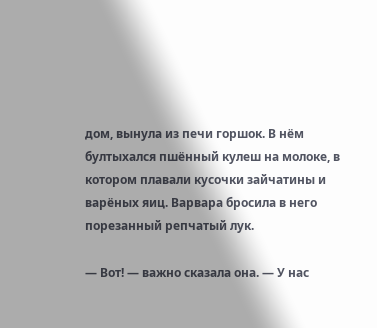дом, вынула из печи горшок. В нём бултыхался пшённый кулеш на молоке, в котором плавали кусочки зайчатины и варёных яиц. Варвара бросила в него порезанный репчатый лук.

— Вот! — важно сказала она. — У нас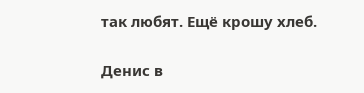так любят. Ещё крошу хлеб.

Денис в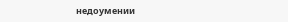недоумении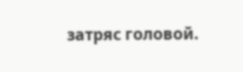затряс головой.